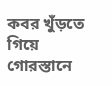কবর খুঁড়তে গিয়ে গোরস্তানে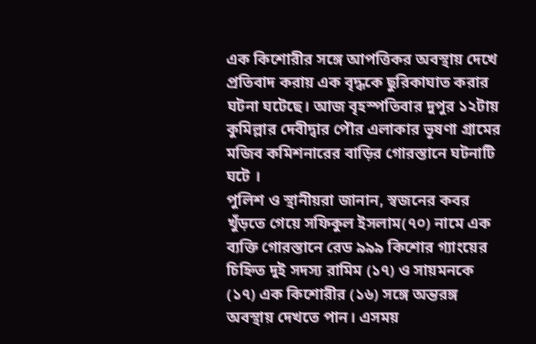এক কিশোরীর সঙ্গে আপত্তিকর অবস্থায় দেখে প্রতিবাদ করায় এক বৃদ্ধকে ছুরিকাঘাত করার ঘটনা ঘটেছে। আজ বৃহস্পতিবার দুপুর ১২টায় কুমিল্লার দেবীদ্বার পৌর এলাকার ভূষণা গ্রামের মজিব কমিশনারের বাড়ির গোরস্তানে ঘটনাটি ঘটে ।
পুলিশ ও স্থানীয়রা জানান, স্বজনের কবর খুঁড়তে গেয়ে সফিকুল ইসলাম(৭০) নামে এক ব্যক্তি গোরস্তানে রেড ৯৯৯ কিশোর গ্যাংয়ের চিহ্নিত দুই সদস্য রামিম (১৭) ও সায়মনকে (১৭) এক কিশোরীর (১৬) সঙ্গে অন্তরঙ্গ অবস্থায় দেখতে পান। এসময়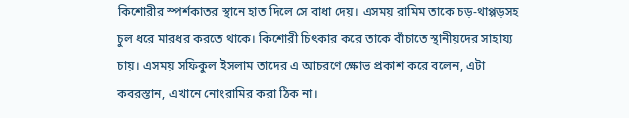কিশোরীর স্পর্শকাতর স্থানে হাত দিলে সে বাধা দেয়। এসময় রামিম তাকে চড়-থাপ্পড়সহ চুল ধরে মারধর করতে থাকে। কিশোরী চিৎকার করে তাকে বাঁচাতে স্থানীয়দের সাহায্য চায়। এসময় সফিকুল ইসলাম তাদের এ আচরণে ক্ষোভ প্রকাশ করে বলেন, এটা কবরস্তান, এখানে নোংরামির করা ঠিক না।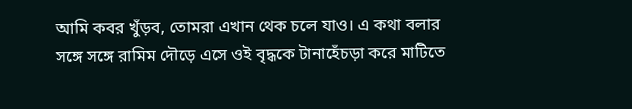আমি কবর খুঁড়ব, তোমরা এখান থেক চলে যাও। এ কথা বলার সঙ্গে সঙ্গে রামিম দৌড়ে এসে ওই বৃদ্ধকে টানাহেঁচড়া করে মাটিতে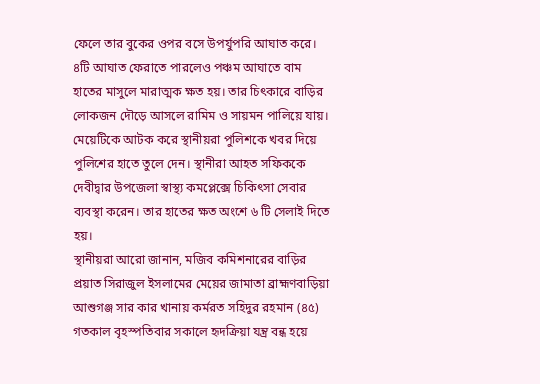ফেলে তার বুকের ওপর বসে উপর্যুপরি আঘাত করে। ৪টি আঘাত ফেরাতে পারলেও পঞ্চম আঘাতে বাম হাতের মাসুলে মারাত্মক ক্ষত হয়। তার চিৎকারে বাড়ির লোকজন দৌড়ে আসলে রামিম ও সায়মন পালিয়ে যায়। মেয়েটিকে আটক করে স্থানীয়রা পুলিশকে খবর দিয়ে পুলিশের হাতে তুলে দেন। স্থানীরা আহত সফিককে দেবীদ্বার উপজেলা স্বাস্থ্য কমপ্লেক্সে চিকিৎসা সেবার ব্যবস্থা করেন। তার হাতের ক্ষত অংশে ৬ টি সেলাই দিতে হয়।
স্থানীয়রা আরো জানান, মজিব কমিশনারের বাড়ির প্রয়াত সিরাজুল ইসলামের মেয়ের জামাতা ব্রাহ্মণবাড়িয়া আশুগঞ্জ সার কার খানায় কর্মরত সহিদুর রহমান (৪৫) গতকাল বৃহস্পতিবার সকালে হৃদক্রিয়া যন্ত্র বন্ধ হয়ে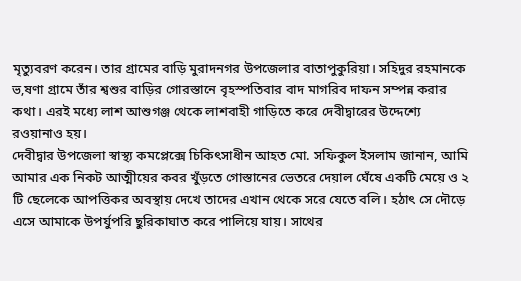মৃত্যুবরণ করেন। তার গ্রামের বাড়ি মুরাদনগর উপজেলার বাতাপুকুরিয়া। সহিদুর রহমানকে ভ‚ষণা গ্রামে তাঁর শ্বশুর বাড়ির গোরস্তানে বৃহস্পতিবার বাদ মাগরিব দাফন সম্পন্ন করার কথা। এরই মধ্যে লাশ আশুগঞ্জ থেকে লাশবাহী গাড়িতে করে দেবীদ্বারের উদ্দেশ্যে রওয়ানাও হয়।
দেবীদ্বার উপজেলা স্বাস্থ্য কমপ্লেক্সে চিকিৎসাধীন আহত মো. সফিকুল ইসলাম জানান, আমি আমার এক নিকট আত্মীয়ের কবর খুঁড়তে গোস্তানের ভেতরে দেয়াল ঘেঁষে একটি মেয়ে ও ২ টি ছেলেকে আপত্তিকর অবস্থায় দেখে তাদের এখান থেকে সরে যেতে বলি। হঠাৎ সে দৌড়ে এসে আমাকে উপর্যুপরি ছুরিকাঘাত করে পালিয়ে যায়। সাথের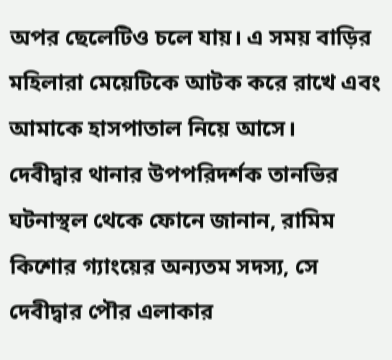অপর ছেলেটিও চলে যায়। এ সময় বাড়ির মহিলারা মেয়েটিকে আটক করে রাখে এবং আমাকে হাসপাতাল নিয়ে আসে।
দেবীদ্বার থানার উপপরিদর্শক তানভির ঘটনাস্থল থেকে ফোনে জানান, রামিম কিশোর গ্যাংয়ের অন্যতম সদস্য, সে দেবীদ্বার পৌর এলাকার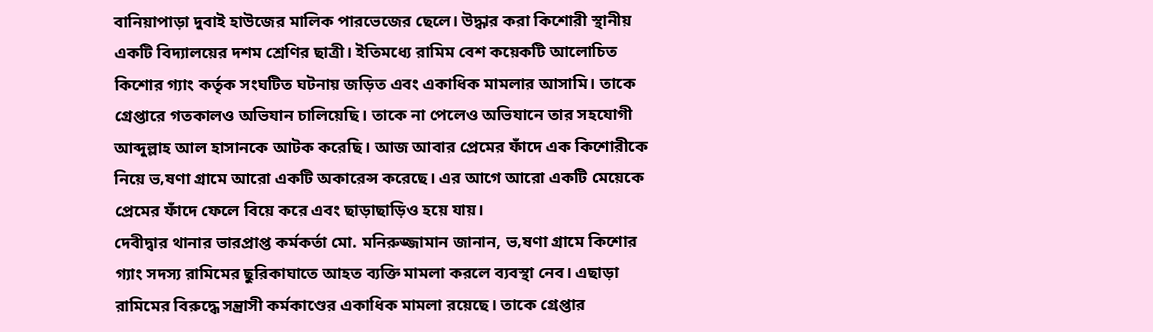বানিয়াপাড়া দুবাই হাউজের মালিক পারভেজের ছেলে। উদ্ধার করা কিশোরী স্থানীয় একটি বিদ্যালয়ের দশম শ্রেণির ছাত্রী। ইতিমধ্যে রামিম বেশ কয়েকটি আলোচিত কিশোর গ্যাং কর্তৃক সংঘটিত ঘটনায় জড়িত এবং একাধিক মামলার আসামি। তাকে গ্রেপ্তারে গতকালও অভিযান চালিয়েছি। তাকে না পেলেও অভিযানে তার সহযোগী আব্দুল্লাহ আল হাসানকে আটক করেছি। আজ আবার প্রেমের ফাঁদে এক কিশোরীকে নিয়ে ভ‚ষণা গ্রামে আরো একটি অকারেন্স করেছে। এর আগে আরো একটি মেয়েকে প্রেমের ফাঁদে ফেলে বিয়ে করে এবং ছাড়াছাড়িও হয়ে যায়।
দেবীদ্বার থানার ভারপ্রাপ্ত কর্মকর্তা মো. মনিরুজ্জামান জানান, ভ‚ষণা গ্রামে কিশোর গ্যাং সদস্য রামিমের ছুরিকাঘাতে আহত ব্যক্তি মামলা করলে ব্যবস্থা নেব। এছাড়া রামিমের বিরুদ্ধে সন্ত্রাসী কর্মকাণ্ডের একাধিক মামলা রয়েছে। তাকে গ্রেপ্তার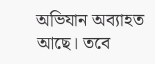অভিযান অব্যাহত আছে। তবে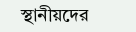স্থানীয়দের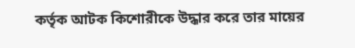কর্তৃক আটক কিশোরীকে উদ্ধার করে তার মায়ের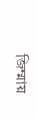জিম্মায়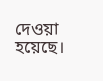দেওয়া হয়েছে।